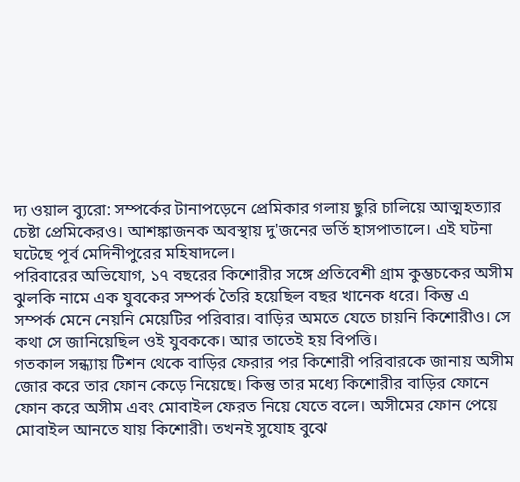দ্য ওয়াল ব্যুরো: সম্পর্কের টানাপড়েনে প্রেমিকার গলায় ছুরি চালিয়ে আত্মহত্যার চেষ্টা প্রেমিকেরও। আশঙ্কাজনক অবস্থায় দু'জনের ভর্তি হাসপাতালে। এই ঘটনা ঘটেছে পূর্ব মেদিনীপুরের মহিষাদলে।
পরিবারের অভিযোগ, ১৭ বছরের কিশোরীর সঙ্গে প্রতিবেশী গ্রাম কুম্ভচকের অসীম ঝুলকি নামে এক যুবকের সম্পর্ক তৈরি হয়েছিল বছর খানেক ধরে। কিন্তু এ সম্পর্ক মেনে নেয়নি মেয়েটির পরিবার। বাড়ির অমতে যেতে চায়নি কিশোরীও। সে কথা সে জানিয়েছিল ওই যুবককে। আর তাতেই হয় বিপত্তি।
গতকাল সন্ধ্যায় টিশন থেকে বাড়ির ফেরার পর কিশোরী পরিবারকে জানায় অসীম জোর করে তার ফোন কেড়ে নিয়েছে। কিন্তু তার মধ্যে কিশোরীর বাড়ির ফোনে ফোন করে অসীম এবং মোবাইল ফেরত নিয়ে যেতে বলে। অসীমের ফোন পেয়ে মোবাইল আনতে যায় কিশোরী। তখনই সুযোহ বুঝে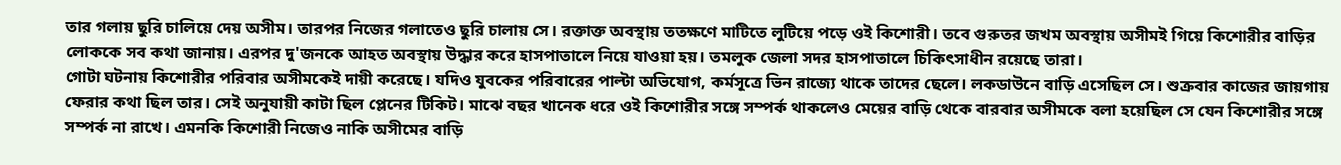তার গলায় ছুরি চালিয়ে দেয় অসীম। তারপর নিজের গলাতেও ছুরি চালায় সে। রক্তাক্ত অবস্থায় ততক্ষণে মাটিতে লুটিয়ে পড়ে ওই কিশোরী। তবে গুরুতর জখম অবস্থায় অসীমই গিয়ে কিশোরীর বাড়ির লোককে সব কথা জানায়। এরপর দু'জনকে আহত অবস্থায় উদ্ধার করে হাসপাতালে নিয়ে যাওয়া হয়। তমলুক জেলা সদর হাসপাতালে চিকিৎসাধীন রয়েছে তারা।
গোটা ঘটনায় কিশোরীর পরিবার অসীমকেই দায়ী করেছে। যদিও যুবকের পরিবারের পাল্টা অভিযোগ, কর্মসূত্রে ভিন রাজ্যে থাকে তাদের ছেলে। লকডাউনে বাড়ি এসেছিল সে। শুক্রবার কাজের জায়গায় ফেরার কথা ছিল তার। সেই অনুযায়ী কাটা ছিল প্লেনের টিকিট। মাঝে বছর খানেক ধরে ওই কিশোরীর সঙ্গে সম্পর্ক থাকলেও মেয়ের বাড়ি থেকে বারবার অসীমকে বলা হয়েছিল সে যেন কিশোরীর সঙ্গে সম্পর্ক না রাখে। এমনকি কিশোরী নিজেও নাকি অসীমের বাড়ি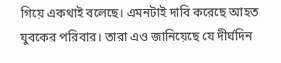গিয়ে একথাই বলেছে। এমনটাই দাবি করেছে আহত যুবকের পরিবার। তারা এও জানিয়েছে যে দীর্ঘদিন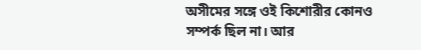অসীমের সঙ্গে ওই কিশোরীর কোনও সম্পর্ক ছিল না। আর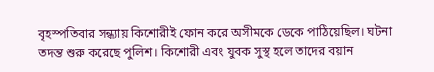বৃহস্পতিবার সন্ধ্যায় কিশোরীই ফোন করে অসীমকে ডেকে পাঠিয়েছিল। ঘটনা তদন্ত শুরু করেছে পুলিশ। কিশোরী এবং যুবক সুস্থ হলে তাদের বয়ান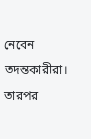নেবেন তদন্তকারীরা। তারপর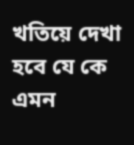খতিয়ে দেখা হবে যে কে এমন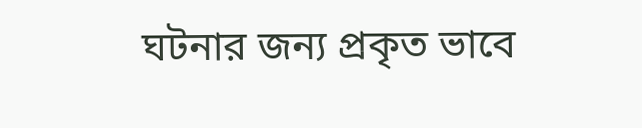ঘটনার জন্য প্রকৃত ভাবে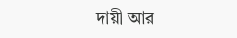দায়ী আর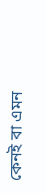কেনই বা এমন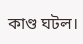কাণ্ড ঘটল।